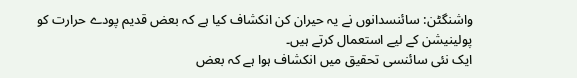واشنگٹن: سائنسدانوں نے یہ حیران کن انکشاف کیا ہے کہ بعض قدیم پودے حرارت کو پولینیشن کے لیے استعمال کرتے ہیں۔
ایک نئی سائنسی تحقیق میں انکشاف ہوا ہے کہ بعض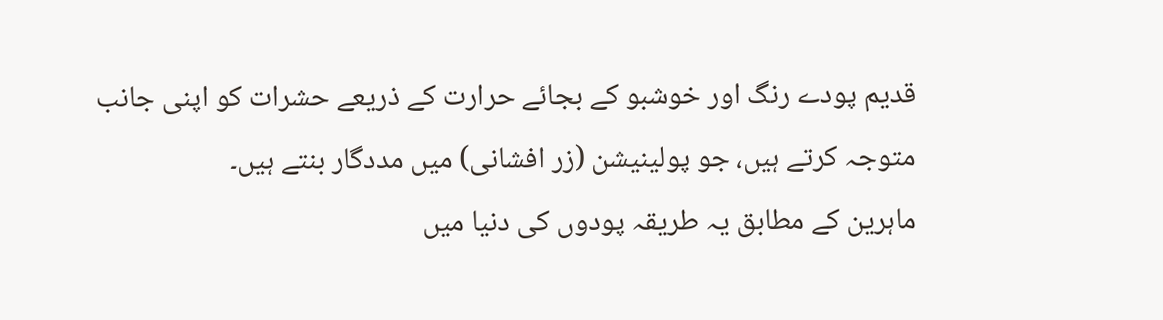قدیم پودے رنگ اور خوشبو کے بجائے حرارت کے ذریعے حشرات کو اپنی جانب متوجہ کرتے ہیں، جو پولینیشن (زر افشانی) میں مددگار بنتے ہیں۔
ماہرین کے مطابق یہ طریقہ پودوں کی دنیا میں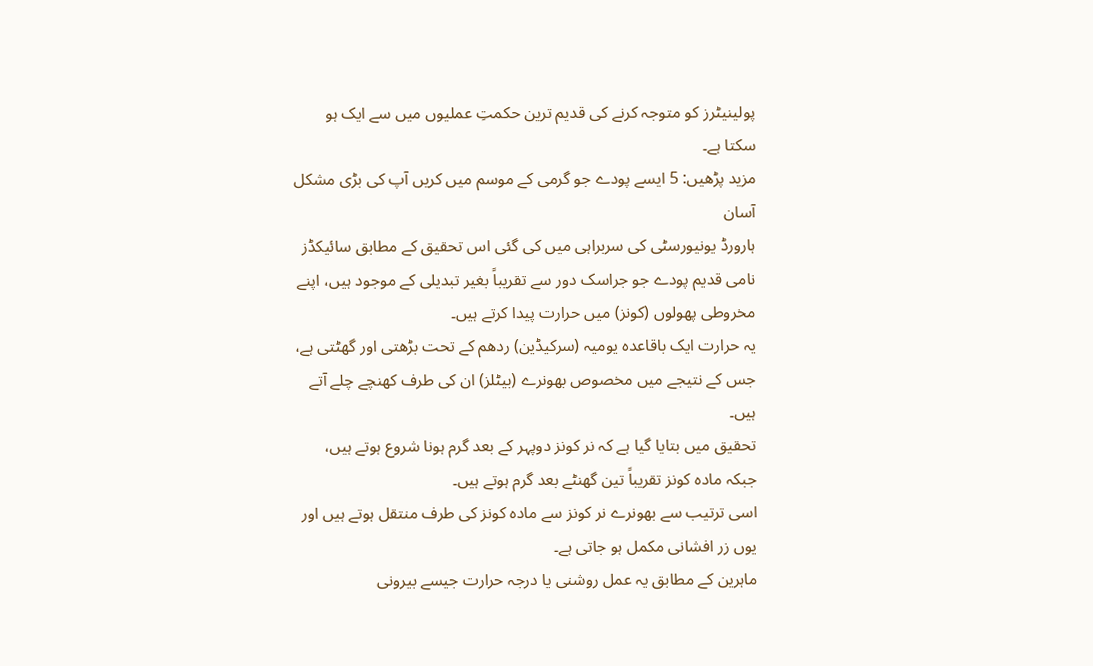پولینیٹرز کو متوجہ کرنے کی قدیم ترین حکمتِ عملیوں میں سے ایک ہو سکتا ہے۔
مزید پڑھیں: 5 ایسے پودے جو گرمی کے موسم میں کریں آپ کی بڑی مشکل آسان
ہارورڈ یونیورسٹی کی سربراہی میں کی گئی اس تحقیق کے مطابق سائیکڈز نامی قدیم پودے جو جراسک دور سے تقریباً بغیر تبدیلی کے موجود ہیں، اپنے مخروطی پھولوں (کونز) میں حرارت پیدا کرتے ہیں۔
یہ حرارت ایک باقاعدہ یومیہ (سرکیڈین) ردھم کے تحت بڑھتی اور گھٹتی ہے، جس کے نتیجے میں مخصوص بھونرے (بیٹلز) ان کی طرف کھنچے چلے آتے ہیں۔
تحقیق میں بتایا گیا ہے کہ نر کونز دوپہر کے بعد گرم ہونا شروع ہوتے ہیں، جبکہ مادہ کونز تقریباً تین گھنٹے بعد گرم ہوتے ہیں۔
اسی ترتیب سے بھونرے نر کونز سے مادہ کونز کی طرف منتقل ہوتے ہیں اور یوں زر افشانی مکمل ہو جاتی ہے۔
ماہرین کے مطابق یہ عمل روشنی یا درجہ حرارت جیسے بیرونی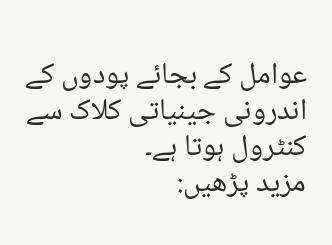عوامل کے بجائے پودوں کے اندرونی جینیاتی کلاک سے کنٹرول ہوتا ہے۔
مزید پڑھیں: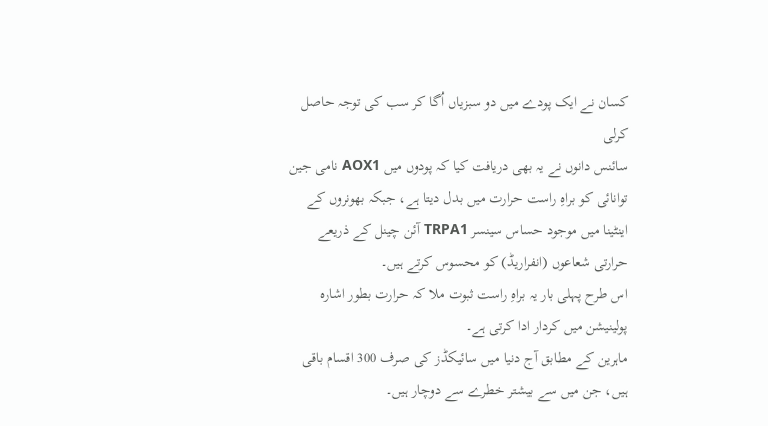کسان نے ایک پودے میں دو سبزیاں اُگا کر سب کی توجہ حاصل کرلی
سائنس دانوں نے یہ بھی دریافت کیا کہ پودوں میں AOX1 نامی جین توانائی کو براہِ راست حرارت میں بدل دیتا ہے، جبکہ بھونروں کے اینٹینا میں موجود حساس سینسر TRPA1 آئن چینل کے ذریعے حرارتی شعاعوں (انفراریڈ) کو محسوس کرتے ہیں۔
اس طرح پہلی بار یہ براہِ راست ثبوت ملا کہ حرارت بطور اشارہ پولینیشن میں کردار ادا کرتی ہے۔
ماہرین کے مطابق آج دنیا میں سائیکڈز کی صرف 300 اقسام باقی ہیں، جن میں سے بیشتر خطرے سے دوچار ہیں۔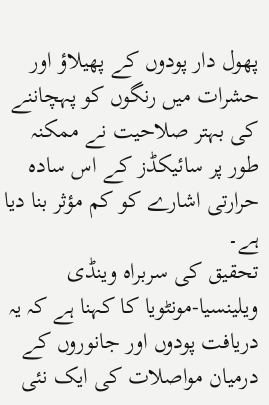پھول دار پودوں کے پھیلاؤ اور حشرات میں رنگوں کو پہچاننے کی بہتر صلاحیت نے ممکنہ طور پر سائیکڈز کے اس سادہ حرارتی اشارے کو کم مؤثر بنا دیا ہے۔
تحقیق کی سربراہ وینڈی ویلینسیا-مونٹویا کا کہنا ہے کہ یہ دریافت پودوں اور جانوروں کے درمیان مواصلات کی ایک نئی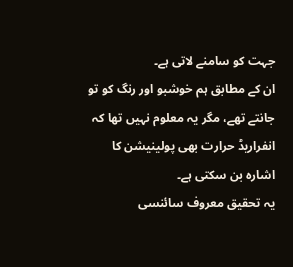جہت کو سامنے لاتی ہے۔
ان کے مطابق ہم خوشبو اور رنگ کو تو جانتے تھے، مگر یہ معلوم نہیں تھا کہ انفراریڈ حرارت بھی پولینیشن کا اشارہ بن سکتی ہے۔
یہ تحقیق معروف سائنسی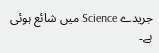جریدے Science میں شائع ہوئی ہے۔